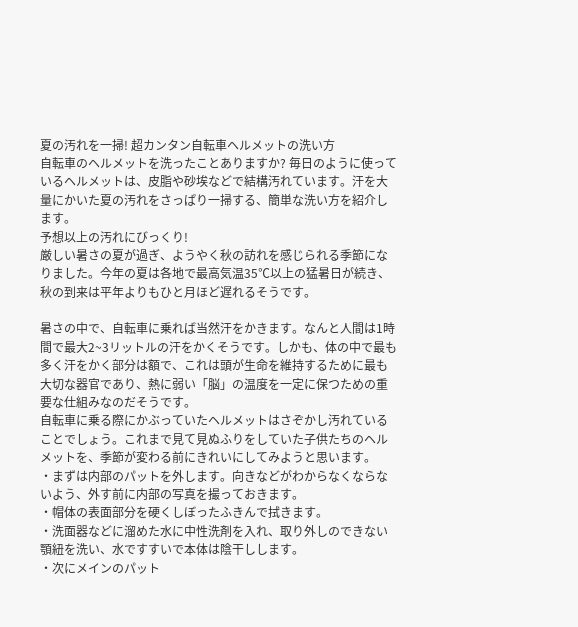夏の汚れを一掃! 超カンタン自転車ヘルメットの洗い方
自転車のヘルメットを洗ったことありますか? 毎日のように使っているヘルメットは、皮脂や砂埃などで結構汚れています。汗を大量にかいた夏の汚れをさっぱり一掃する、簡単な洗い方を紹介します。
予想以上の汚れにびっくり!
厳しい暑さの夏が過ぎ、ようやく秋の訪れを感じられる季節になりました。今年の夏は各地で最高気温35℃以上の猛暑日が続き、秋の到来は平年よりもひと月ほど遅れるそうです。

暑さの中で、自転車に乗れば当然汗をかきます。なんと人間は1時間で最大2~3リットルの汗をかくそうです。しかも、体の中で最も多く汗をかく部分は額で、これは頭が生命を維持するために最も大切な器官であり、熱に弱い「脳」の温度を一定に保つための重要な仕組みなのだそうです。
自転車に乗る際にかぶっていたヘルメットはさぞかし汚れていることでしょう。これまで見て見ぬふりをしていた子供たちのヘルメットを、季節が変わる前にきれいにしてみようと思います。
・まずは内部のパットを外します。向きなどがわからなくならないよう、外す前に内部の写真を撮っておきます。
・帽体の表面部分を硬くしぼったふきんで拭きます。
・洗面器などに溜めた水に中性洗剤を入れ、取り外しのできない顎紐を洗い、水ですすいで本体は陰干しします。
・次にメインのパット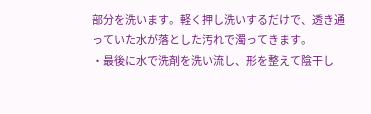部分を洗います。軽く押し洗いするだけで、透き通っていた水が落とした汚れで濁ってきます。
・最後に水で洗剤を洗い流し、形を整えて陰干し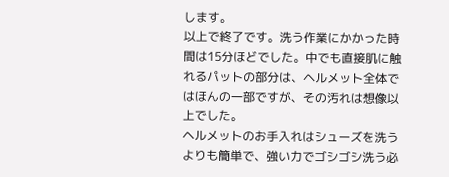します。
以上で終了です。洗う作業にかかった時間は15分ほどでした。中でも直接肌に触れるパットの部分は、ヘルメット全体ではほんの一部ですが、その汚れは想像以上でした。
ヘルメットのお手入れはシューズを洗うよりも簡単で、強い力でゴシゴシ洗う必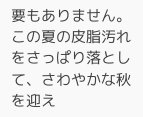要もありません。この夏の皮脂汚れをさっぱり落として、さわやかな秋を迎え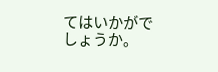てはいかがでしょうか。